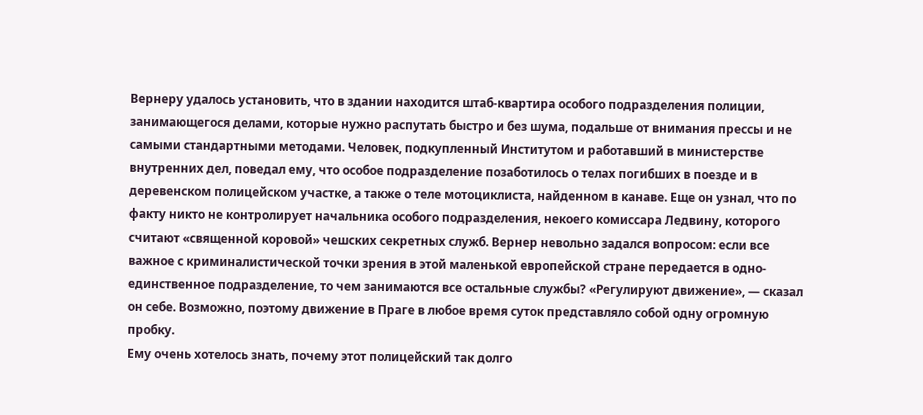Вернеру удалось установить, что в здании находится штаб-квартира особого подразделения полиции, занимающегося делами, которые нужно распутать быстро и без шума, подальше от внимания прессы и не самыми стандартными методами. Человек, подкупленный Институтом и работавший в министерстве внутренних дел, поведал ему, что особое подразделение позаботилось о телах погибших в поезде и в деревенском полицейском участке, а также о теле мотоциклиста, найденном в канаве. Еще он узнал, что по факту никто не контролирует начальника особого подразделения, некоего комиссара Ледвину, которого считают «священной коровой» чешских секретных служб. Вернер невольно задался вопросом: если все важное с криминалистической точки зрения в этой маленькой европейской стране передается в одно-единственное подразделение, то чем занимаются все остальные службы? «Регулируют движение», — сказал он себе. Возможно, поэтому движение в Праге в любое время суток представляло собой одну огромную пробку.
Ему очень хотелось знать, почему этот полицейский так долго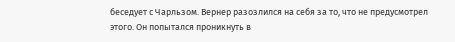беседует с Чарльзом. Вернер разозлился на себя за то, что не предусмотрел этого. Он попытался проникнуть в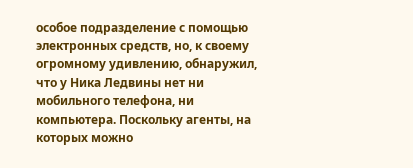особое подразделение с помощью электронных средств, но, к своему огромному удивлению, обнаружил, что у Ника Ледвины нет ни мобильного телефона, ни компьютера. Поскольку агенты, на которых можно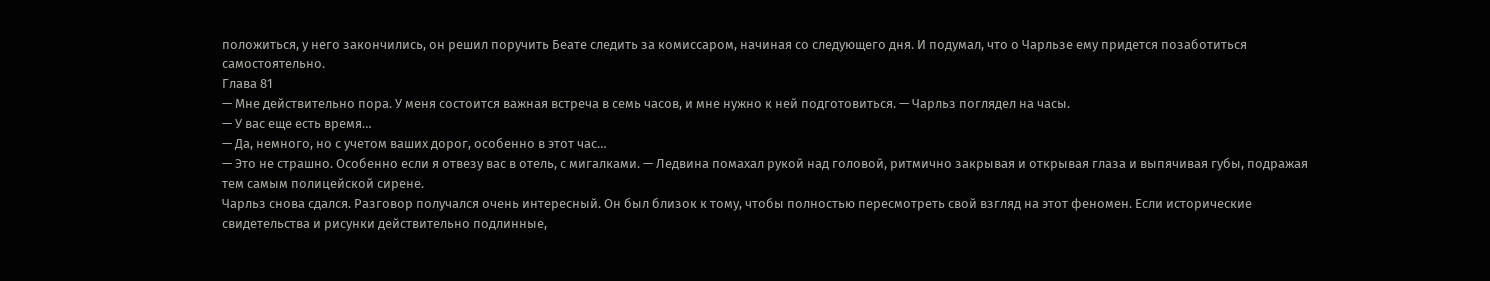положиться, у него закончились, он решил поручить Беате следить за комиссаром, начиная со следующего дня. И подумал, что о Чарльзе ему придется позаботиться самостоятельно.
Глава 81
— Мне действительно пора. У меня состоится важная встреча в семь часов, и мне нужно к ней подготовиться. — Чарльз поглядел на часы.
— У вас еще есть время…
— Да, немного, но с учетом ваших дорог, особенно в этот час…
— Это не страшно. Особенно если я отвезу вас в отель, с мигалками. — Ледвина помахал рукой над головой, ритмично закрывая и открывая глаза и выпячивая губы, подражая тем самым полицейской сирене.
Чарльз снова сдался. Разговор получался очень интересный. Он был близок к тому, чтобы полностью пересмотреть свой взгляд на этот феномен. Если исторические свидетельства и рисунки действительно подлинные,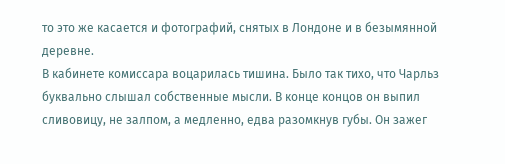то это же касается и фотографий, снятых в Лондоне и в безымянной деревне.
В кабинете комиссара воцарилась тишина. Было так тихо, что Чарльз буквально слышал собственные мысли. В конце концов он выпил сливовицу, не залпом, а медленно, едва разомкнув губы. Он зажег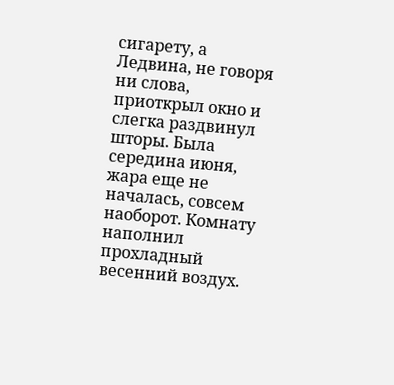сигарету, а Ледвина, не говоря ни слова, приоткрыл окно и слегка раздвинул шторы. Была середина июня, жара еще не началась, совсем наоборот. Комнату наполнил прохладный весенний воздух.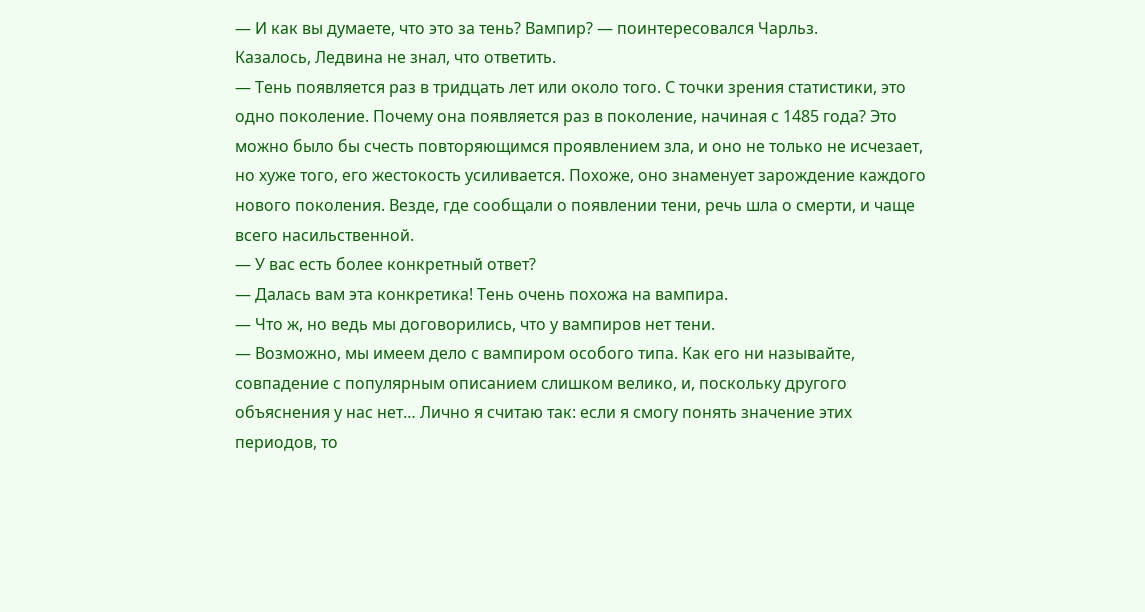— И как вы думаете, что это за тень? Вампир? — поинтересовался Чарльз.
Казалось, Ледвина не знал, что ответить.
— Тень появляется раз в тридцать лет или около того. С точки зрения статистики, это одно поколение. Почему она появляется раз в поколение, начиная с 1485 года? Это можно было бы счесть повторяющимся проявлением зла, и оно не только не исчезает, но хуже того, его жестокость усиливается. Похоже, оно знаменует зарождение каждого нового поколения. Везде, где сообщали о появлении тени, речь шла о смерти, и чаще всего насильственной.
— У вас есть более конкретный ответ?
— Далась вам эта конкретика! Тень очень похожа на вампира.
— Что ж, но ведь мы договорились, что у вампиров нет тени.
— Возможно, мы имеем дело с вампиром особого типа. Как его ни называйте, совпадение с популярным описанием слишком велико, и, поскольку другого объяснения у нас нет… Лично я считаю так: если я смогу понять значение этих периодов, то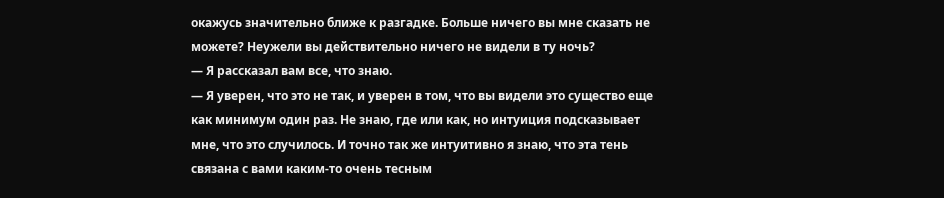окажусь значительно ближе к разгадке. Больше ничего вы мне сказать не можете? Неужели вы действительно ничего не видели в ту ночь?
— Я рассказал вам все, что знаю.
— Я уверен, что это не так, и уверен в том, что вы видели это существо еще как минимум один раз. Не знаю, где или как, но интуиция подсказывает мне, что это случилось. И точно так же интуитивно я знаю, что эта тень связана с вами каким-то очень тесным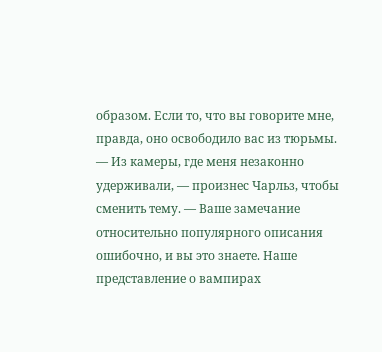образом. Если то, что вы говорите мне, правда, оно освободило вас из тюрьмы.
— Из камеры, где меня незаконно удерживали, — произнес Чарльз, чтобы сменить тему. — Ваше замечание относительно популярного описания ошибочно, и вы это знаете. Наше представление о вампирах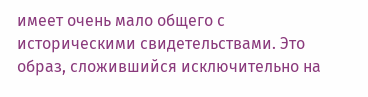имеет очень мало общего с историческими свидетельствами. Это образ, сложившийся исключительно на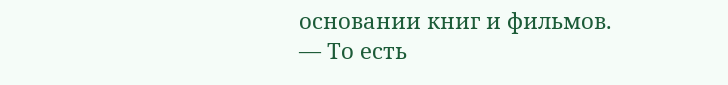основании книг и фильмов.
— То есть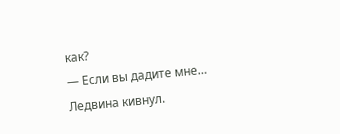как?
— Если вы дадите мне…
Ледвина кивнул.